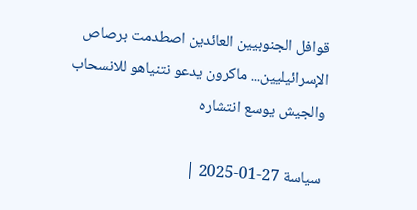قوافل الجنوبيين العائدين اصطدمت برصاص الإسرائيليين... ماكرون يدعو نتنياهو للانسحاب والجيش يوسع انتشاره

سياسة 27-01-2025 |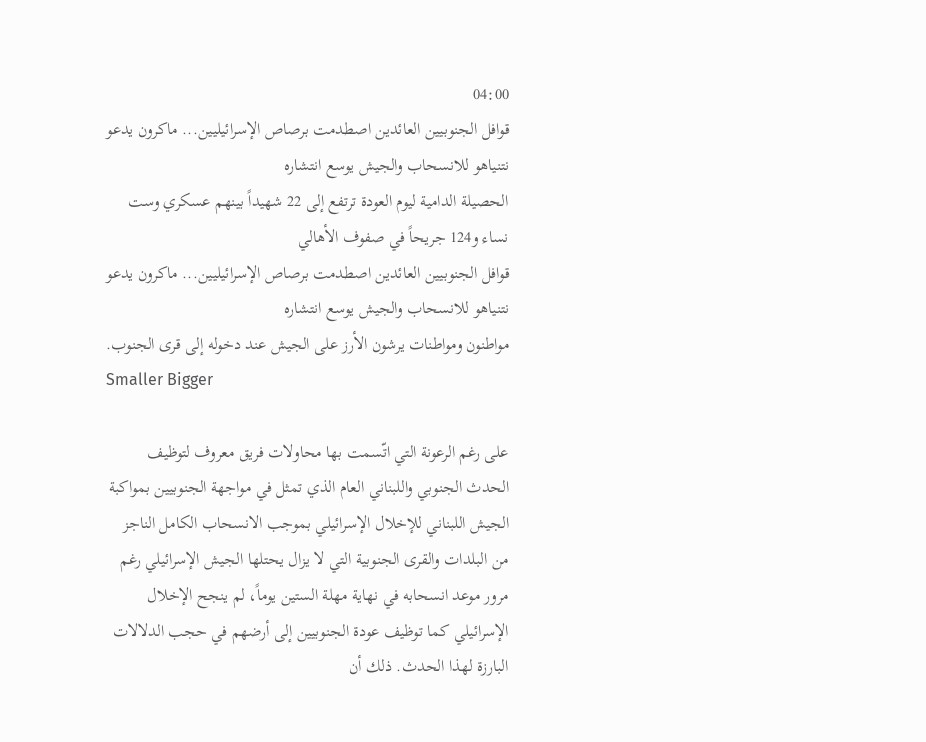04:00
قوافل الجنوبيين العائدين اصطدمت برصاص الإسرائيليين... ماكرون يدعو نتنياهو للانسحاب والجيش يوسع انتشاره
الحصيلة الدامية ليوم العودة ترتفع إلى 22 شهيداً بينهم عسكري وست نساء و124 جريحاً في صفوف الأهالي
قوافل الجنوبيين العائدين اصطدمت برصاص الإسرائيليين... ماكرون يدعو نتنياهو للانسحاب والجيش يوسع انتشاره
مواطنون ومواطنات يرشون الأرز على الجيش عند دخوله إلى قرى الجنوب.
Smaller Bigger

على رغم الرعونة التي اتّسمت بها محاولات فريق معروف لتوظيف الحدث الجنوبي واللبناني العام الذي تمثل في مواجهة الجنوبيين بمواكبة الجيش اللبناني للإخلال الإسرائيلي بموجب الانسحاب الكامل الناجز من البلدات والقرى الجنوبية التي لا يزال يحتلها الجيش الإسرائيلي رغم مرور موعد انسحابه في نهاية مهلة الستين يوماً، لم ينجح الإخلال الإسرائيلي كما توظيف عودة الجنوبيين إلى أرضهم في حجب الدلالات البارزة لهذا الحدث. ذلك أن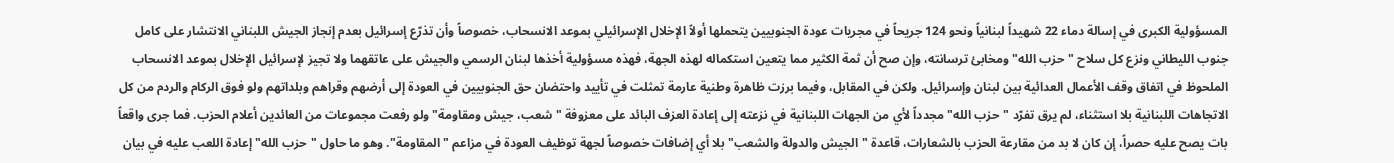المسؤولية الكبرى في إسالة دماء 22 شهيداً لبنانياً ونحو 124 جريحاً في مجريات عودة الجنوبيين يتحملها أولاً الإخلال الإسرائيلي بموعد الانسحاب، خصوصاً وأن تذرّع إسرائيل بعدم إنجاز الجيش اللبناني الانتشار على كامل جنوب الليطاني ونزع كل سلاح "حزب الله" ومخابئ ترسانته، وإن صح أن ثمة الكثير مما يتعين استكماله لهذه الجهة، فهذه مسؤولية أخذها لبنان الرسمي والجيش على عاتقهما ولا تجيز لإسرائيل الإخلال بموعد الانسحاب الملحوظ في اتفاق وقف الأعمال العدائية بين لبنان وإسرائيل. ولكن في المقابل، وفيما برزت ظاهرة وطنية عارمة تمثلت في تأييد واحتضان حق الجنوبيين في العودة إلى أرضهم وقراهم وبلداتهم ولو فوق الركام والردم من كل الاتجاهات اللبنانية بلا استثناء، لم يرق تفرّد "حزب الله" مجدداً لأي من الجهات اللبنانية في نزعته إلى إعادة العزف البائد على معزوفة "شعب، جيش ومقاومة" ولو رفعت مجموعات من العائدين أعلام الحزب. فما جرى واقعاً بات يصح عليه حصراً، إن كان لا بد من مقارعة الحزب بالشعارات، قاعدة "الجيش والدولة والشعب" بلا أي إضافات خصوصاً لجهة توظيف العودة في مزاعم "المقاومة". وهو ما حاول "حزب الله" إعادة اللعب عليه في بيان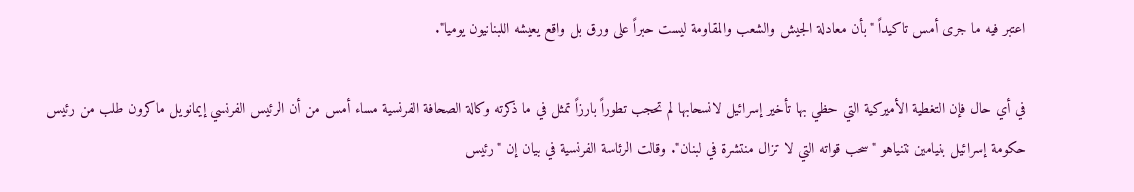اعتبر فيه ما جرى أمس تاكيداً "بأن معادلة الجيش والشعب والمقاومة ليست حبراً على ورق بل واقع يعيشه اللبنانيون يوميا".

في أي حال فإن التغطية الأميركية التي حظي بها تأخير إسرائيل لانسحابها لم تحجب تطوراً بارزاً تمثل في ما ذكرته وكالة الصحافة الفرنسية مساء أمس من أن الرئيس الفرنسي إيمانويل ماكرون طلب من رئيس حكومة إسرائيل بنيامين نتنياهو "سحب قواته التي لا تزال منتشرة في لبنان". وقالت الرئاسة الفرنسية في بيان إن "رئيس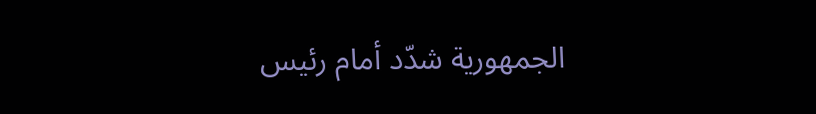الجمهورية شدّد أمام رئيس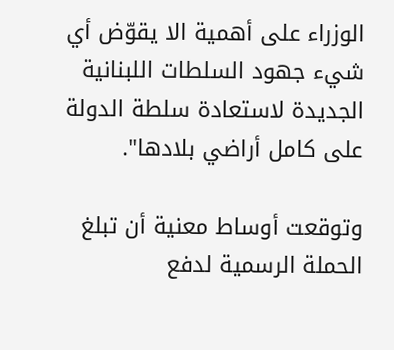الوزراء على أهمية الا يقوّض أي شيء جهود السلطات اللبنانية الجديدة لاستعادة سلطة الدولة على كامل أراضي بلادها".

وتوقعت أوساط معنية أن تبلغ الحملة الرسمية لدفع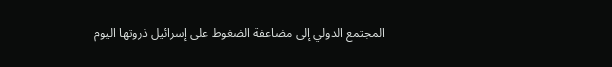المجتمع الدولي إلى مضاعفة الضغوط على إسرائيل ذروتها اليوم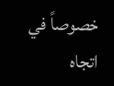خصوصاً في اتجاه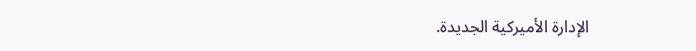الإدارة الأميركية الجديدة.